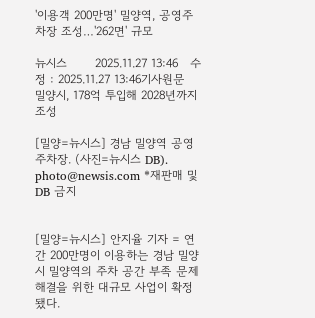'이용객 200만명' 밀양역, 공영주차장 조성…'262면' 규모

뉴시스       2025.11.27 13:46   수정 : 2025.11.27 13:46기사원문
밀양시, 178억 투입해 2028년까지 조성

[밀양=뉴시스] 경남 밀양역 공영주차장. (사진=뉴시스 DB). photo@newsis.com *재판매 및 DB 금지


[밀양=뉴시스] 안지율 기자 = 연간 200만명이 이용하는 경남 밀양시 밀양역의 주차 공간 부족 문제 해결을 위한 대규모 사업이 확정됐다.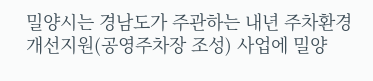밀양시는 경남도가 주관하는 내년 주차환경개선지원(공영주차장 조성) 사업에 밀양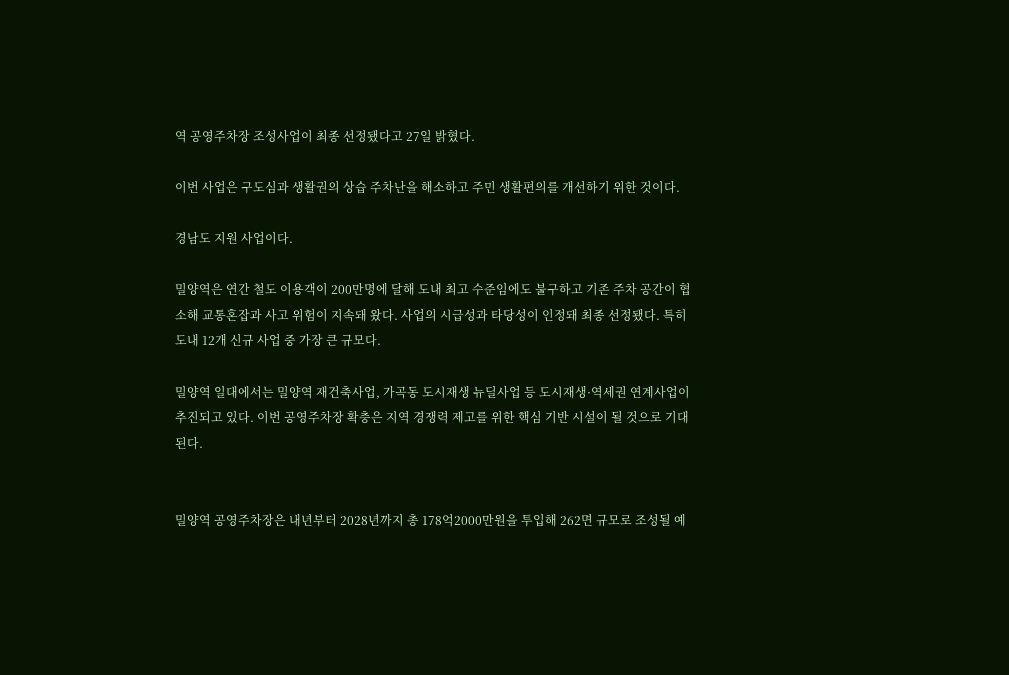역 공영주차장 조성사업이 최종 선정됐다고 27일 밝혔다.

이번 사업은 구도심과 생활권의 상습 주차난을 해소하고 주민 생활편의를 개선하기 위한 것이다.

경남도 지원 사업이다.

밀양역은 연간 철도 이용객이 200만명에 달해 도내 최고 수준임에도 불구하고 기존 주차 공간이 협소해 교통혼잡과 사고 위험이 지속돼 왔다. 사업의 시급성과 타당성이 인정돼 최종 선정됐다. 특히 도내 12개 신규 사업 중 가장 큰 규모다.

밀양역 일대에서는 밀양역 재건축사업, 가곡동 도시재생 뉴딜사업 등 도시재생·역세권 연계사업이 추진되고 있다. 이번 공영주차장 확충은 지역 경쟁력 제고를 위한 핵심 기반 시설이 될 것으로 기대된다.


밀양역 공영주차장은 내년부터 2028년까지 총 178억2000만원을 투입해 262면 규모로 조성될 예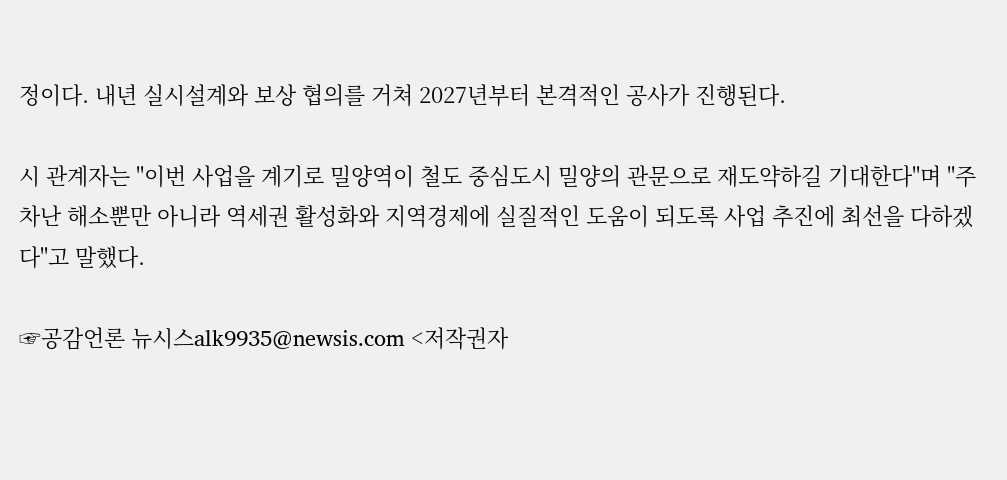정이다. 내년 실시설계와 보상 협의를 거쳐 2027년부터 본격적인 공사가 진행된다.

시 관계자는 "이번 사업을 계기로 밀양역이 철도 중심도시 밀양의 관문으로 재도약하길 기대한다"며 "주차난 해소뿐만 아니라 역세권 활성화와 지역경제에 실질적인 도움이 되도록 사업 추진에 최선을 다하겠다"고 말했다.

☞공감언론 뉴시스alk9935@newsis.com <저작권자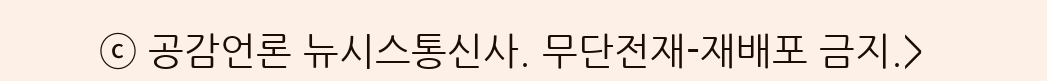ⓒ 공감언론 뉴시스통신사. 무단전재-재배포 금지.>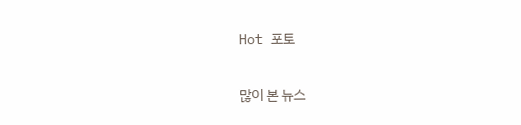Hot 포토

많이 본 뉴스